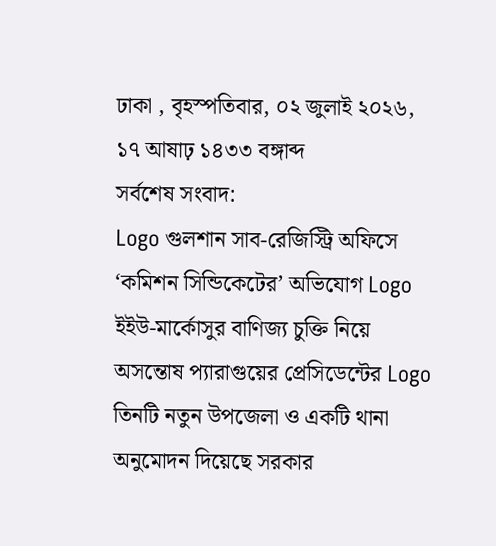ঢাকা , বৃহস্পতিবার, ০২ জুলাই ২০২৬, ১৭ আষাঢ় ১৪৩৩ বঙ্গাব্দ
সর্বশেষ সংবাদ:
Logo গুলশান সাব-রেজিস্ট্রি অফিসে ‘কমিশন সিন্ডিকেটের’ অভিযোগ Logo ইইউ-মার্কোসুর বাণিজ্য চুক্তি নিয়ে অসন্তোষ প্যারাগুয়ের প্রেসিডেন্টের Logo তিনটি নতুন উপজেলা ও একটি থানা অনুমোদন দিয়েছে সরকার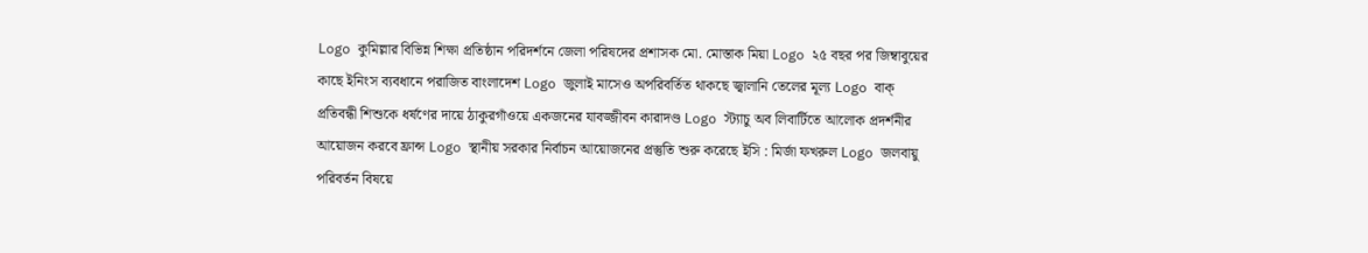Logo কুমিল্লার বিভিন্ন শিক্ষা প্রতিষ্ঠান পরিদর্শনে জেলা পরিষদের প্রশাসক মো. মোস্তাক মিয়া Logo ২৫ বছর পর জিম্বাবুয়ের কাছে ইনিংস ব্যবধানে পরাজিত বাংলাদেশ Logo জুলাই মাসেও অপরিবর্তিত থাকছে জ্বালানি তেলের মূল্য Logo বাক্ প্রতিবন্ধী শিশুকে ধর্ষণের দায়ে ঠাকুরগাঁওয়ে একজনের যাবজ্জীবন কারাদণ্ড Logo স্ট্যাচু অব লিবার্টিতে আলোক প্রদর্শনীর আয়োজন করবে ফ্রান্স Logo স্থানীয় সরকার নির্বাচন আয়োজনের প্রস্তুতি শুরু করেছে ইসি : মির্জা ফখরুল Logo জলবায়ু পরিবর্তন বিষয়ে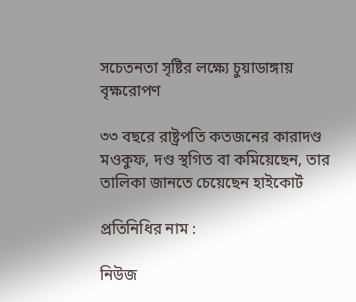সচেতনতা সৃষ্টির লক্ষ্যে চুয়াডাঙ্গায় বৃক্ষরোপণ

৩৩ বছরে রাষ্ট্রপতি কতজনের কারাদণ্ড মওকুফ, দণ্ড স্থগিত বা কমিয়েছেন, তার তালিকা জানতে চেয়েছেন হাইকোর্ট

প্রতিনিধির নাম :

নিউজ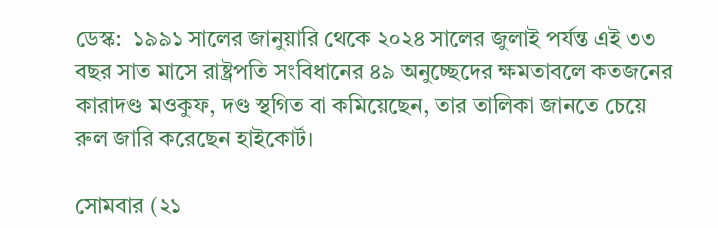ডেস্ক:  ১৯৯১ সালের জানুয়ারি থেকে ২০২৪ সালের জুলাই পর্যন্ত এই ৩৩ বছর সাত মাসে রাষ্ট্রপতি সংবিধানের ৪৯ অনুচ্ছেদের ক্ষমতাবলে কতজনের কারাদণ্ড মওকুফ, দণ্ড স্থগিত বা কমিয়েছেন, তার তালিকা জানতে চেয়ে রুল জারি করেছেন হাইকোর্ট।

সোমবার (২১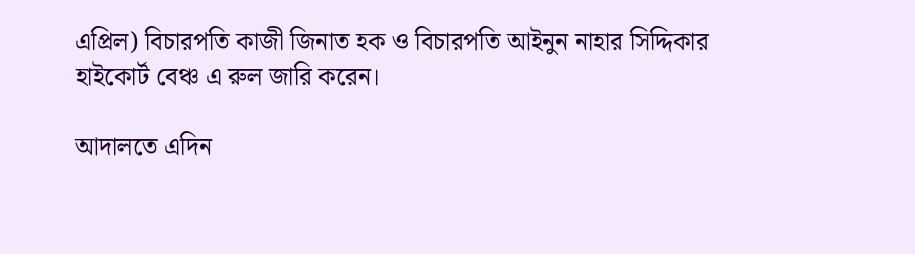এপ্রিল) বিচারপতি কাজী জিনাত হক ও বিচারপতি আইনুন নাহার সিদ্দিকার হাইকোর্ট বেঞ্চ এ রুল জারি করেন।

আদালতে এদিন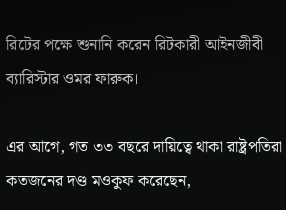রিটের পক্ষে শুনানি করেন রিটকারী আইনজীবী ব্যারিস্টার ওমর ফারুক।

এর আগে, গত ৩৩ বছরে দায়িত্বে থাকা রাষ্ট্রপতিরা কতজনের দণ্ড মওকুফ করেছেন,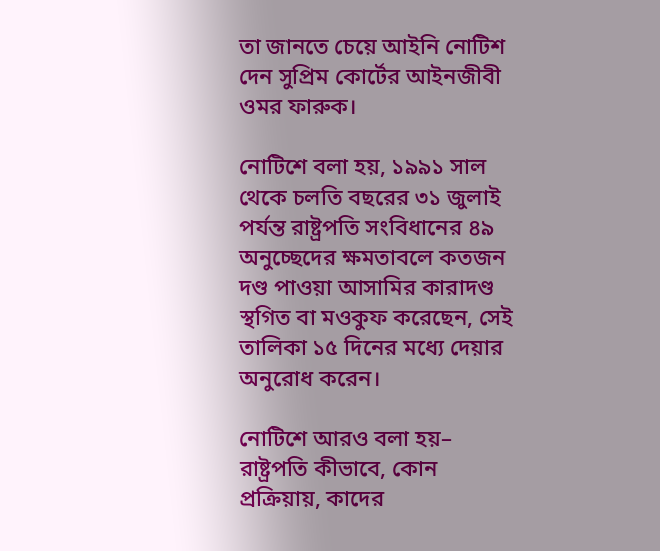তা জানতে চেয়ে আইনি নোটিশ দেন সুপ্রিম কোর্টের আইনজীবী ওমর ফারুক।

নোটিশে বলা হয়, ১৯৯১ সাল থেকে চলতি বছরের ৩১ জুলাই পর্যন্ত রাষ্ট্রপতি সংবিধানের ৪৯ অনুচ্ছেদের ক্ষমতাবলে কতজন দণ্ড পাওয়া আসামির কারাদণ্ড স্থগিত বা মওকুফ করেছেন, সেই তালিকা ১৫ দিনের মধ্যে দেয়ার অনুরোধ করেন।

নোটিশে আরও বলা হয়– রাষ্ট্রপতি কীভাবে, কোন প্রক্রিয়ায়, কাদের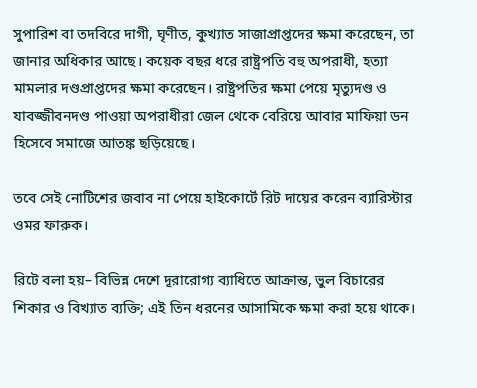সুপারিশ বা তদবিরে দাগী, ঘৃণীত, কুখ্যাত সাজাপ্রাপ্তদের ক্ষমা করেছেন, তা জানার অধিকার আছে। কয়েক বছর ধরে রাষ্ট্রপতি বহু অপরাধী, হত্যা মামলার দণ্ডপ্রাপ্তদের ক্ষমা করেছেন। রাষ্ট্রপতির ক্ষমা পেয়ে মৃত্যুদণ্ড ও যাবজ্জীবনদণ্ড পাওয়া অপরাধীরা জেল থেকে বেরিয়ে আবার মাফিয়া ডন হিসেবে সমাজে আতঙ্ক ছড়িয়েছে।

তবে সেই নোটিশের জবাব না পেয়ে হাইকোর্টে রিট দায়ের করেন ব্যারিস্টার ওমর ফারুক।

রিটে বলা হয়– বিভিন্ন দেশে দূরারোগ্য ব্যাধিতে আক্রান্ত, ভুল বিচারের শিকার ও বিখ্যাত ব্যক্তি; এই তিন ধরনের আসামিকে ক্ষমা করা হয়ে থাকে।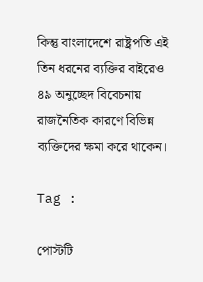কিন্তু বাংলাদেশে রাষ্ট্রপতি এই তিন ধরনের ব্যক্তির বাইরেও ৪৯ অনুচ্ছেদ বিবেচনায় রাজনৈতিক কারণে বিভিন্ন ব্যক্তিদের ক্ষমা করে থাকেন।

Tag :

পোস্টটি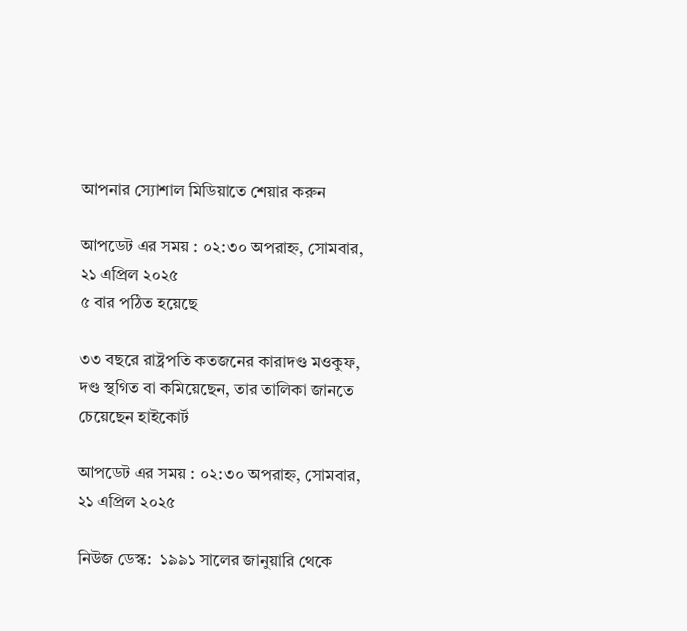আপনার স্যোশাল মিডিয়াতে শেয়ার করুন

আপডেট এর সময় : ০২:৩০ অপরাহ্ন, সোমবার, ২১ এপ্রিল ২০২৫
৫ বার পঠিত হয়েছে

৩৩ বছরে রাষ্ট্রপতি কতজনের কারাদণ্ড মওকুফ, দণ্ড স্থগিত বা কমিয়েছেন, তার তালিকা জানতে চেয়েছেন হাইকোর্ট

আপডেট এর সময় : ০২:৩০ অপরাহ্ন, সোমবার, ২১ এপ্রিল ২০২৫

নিউজ ডেস্ক:  ১৯৯১ সালের জানুয়ারি থেকে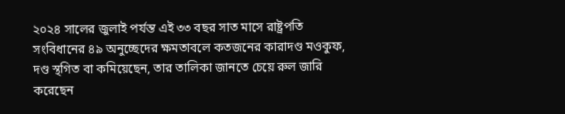২০২৪ সালের জুলাই পর্যন্ত এই ৩৩ বছর সাত মাসে রাষ্ট্রপতি সংবিধানের ৪৯ অনুচ্ছেদের ক্ষমতাবলে কতজনের কারাদণ্ড মওকুফ, দণ্ড স্থগিত বা কমিয়েছেন, তার তালিকা জানতে চেয়ে রুল জারি করেছেন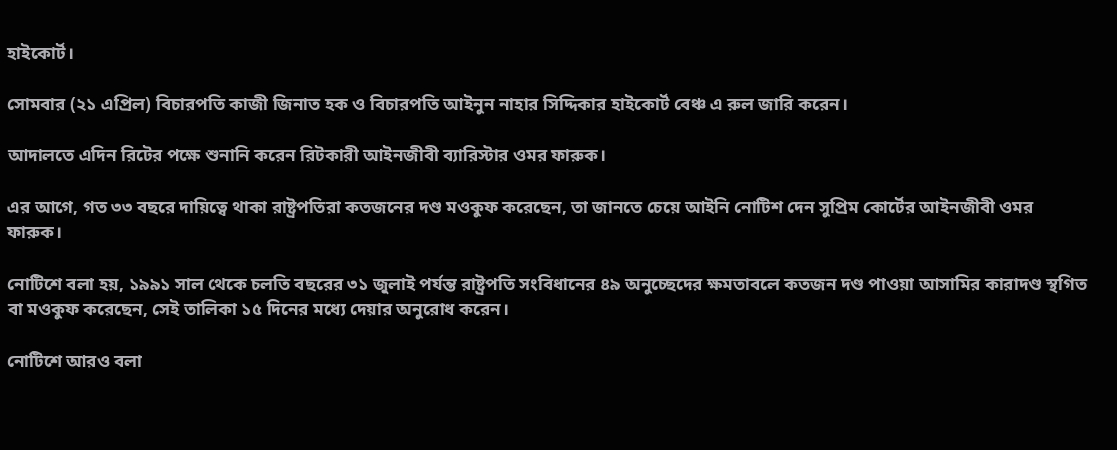হাইকোর্ট।

সোমবার (২১ এপ্রিল) বিচারপতি কাজী জিনাত হক ও বিচারপতি আইনুন নাহার সিদ্দিকার হাইকোর্ট বেঞ্চ এ রুল জারি করেন।

আদালতে এদিন রিটের পক্ষে শুনানি করেন রিটকারী আইনজীবী ব্যারিস্টার ওমর ফারুক।

এর আগে, গত ৩৩ বছরে দায়িত্বে থাকা রাষ্ট্রপতিরা কতজনের দণ্ড মওকুফ করেছেন, তা জানতে চেয়ে আইনি নোটিশ দেন সুপ্রিম কোর্টের আইনজীবী ওমর ফারুক।

নোটিশে বলা হয়, ১৯৯১ সাল থেকে চলতি বছরের ৩১ জুলাই পর্যন্ত রাষ্ট্রপতি সংবিধানের ৪৯ অনুচ্ছেদের ক্ষমতাবলে কতজন দণ্ড পাওয়া আসামির কারাদণ্ড স্থগিত বা মওকুফ করেছেন, সেই তালিকা ১৫ দিনের মধ্যে দেয়ার অনুরোধ করেন।

নোটিশে আরও বলা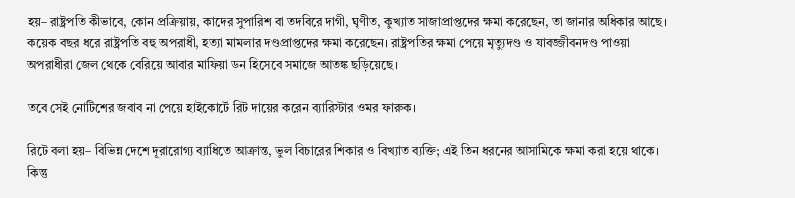হয়– রাষ্ট্রপতি কীভাবে, কোন প্রক্রিয়ায়, কাদের সুপারিশ বা তদবিরে দাগী, ঘৃণীত, কুখ্যাত সাজাপ্রাপ্তদের ক্ষমা করেছেন, তা জানার অধিকার আছে। কয়েক বছর ধরে রাষ্ট্রপতি বহু অপরাধী, হত্যা মামলার দণ্ডপ্রাপ্তদের ক্ষমা করেছেন। রাষ্ট্রপতির ক্ষমা পেয়ে মৃত্যুদণ্ড ও যাবজ্জীবনদণ্ড পাওয়া অপরাধীরা জেল থেকে বেরিয়ে আবার মাফিয়া ডন হিসেবে সমাজে আতঙ্ক ছড়িয়েছে।

তবে সেই নোটিশের জবাব না পেয়ে হাইকোর্টে রিট দায়ের করেন ব্যারিস্টার ওমর ফারুক।

রিটে বলা হয়– বিভিন্ন দেশে দূরারোগ্য ব্যাধিতে আক্রান্ত, ভুল বিচারের শিকার ও বিখ্যাত ব্যক্তি; এই তিন ধরনের আসামিকে ক্ষমা করা হয়ে থাকে। কিন্তু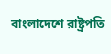বাংলাদেশে রাষ্ট্রপতি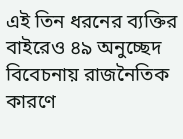এই তিন ধরনের ব্যক্তির বাইরেও ৪৯ অনুচ্ছেদ বিবেচনায় রাজনৈতিক কারণে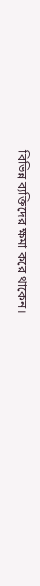বিভিন্ন ব্যক্তিদের ক্ষমা করে থাকেন।